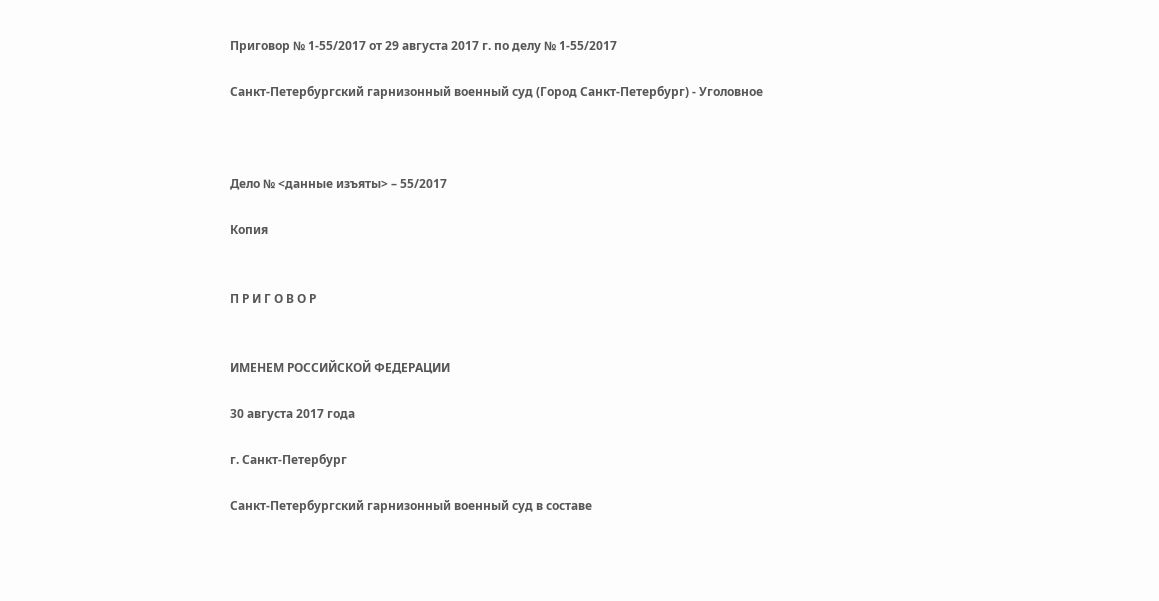Приговор № 1-55/2017 от 29 августа 2017 г. по делу № 1-55/2017

Санкт-Петербургский гарнизонный военный суд (Город Санкт-Петербург) - Уголовное



Дело № <данные изъяты> – 55/2017

Копия


П Р И Г О В О Р


ИМЕНЕМ РОССИЙСКОЙ ФЕДЕРАЦИИ

30 августа 2017 года

г. Санкт-Петербург

Санкт-Петербургский гарнизонный военный суд в составе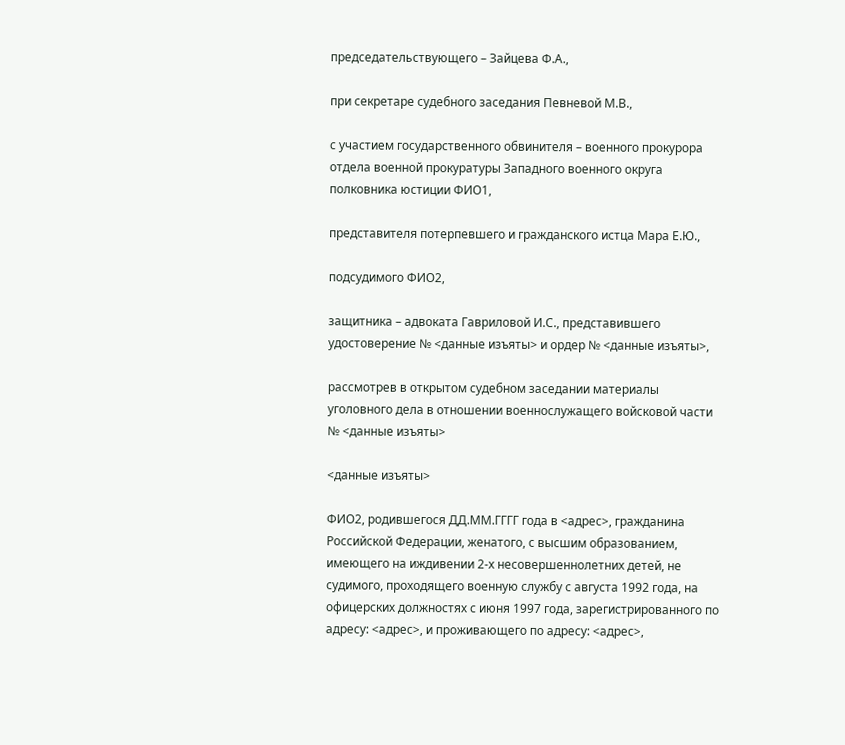председательствующего – Зайцева Ф.А.,

при секретаре судебного заседания Певневой М.В.,

с участием государственного обвинителя – военного прокурора отдела военной прокуратуры Западного военного округа полковника юстиции ФИО1,

представителя потерпевшего и гражданского истца Мара Е.Ю.,

подсудимого ФИО2,

защитника – адвоката Гавриловой И.С., представившего удостоверение № <данные изъяты> и ордер № <данные изъяты>,

рассмотрев в открытом судебном заседании материалы уголовного дела в отношении военнослужащего войсковой части № <данные изъяты>

<данные изъяты>

ФИО2, родившегося ДД.ММ.ГГГГ года в <адрес>, гражданина Российской Федерации, женатого, с высшим образованием, имеющего на иждивении 2-х несовершеннолетних детей, не судимого, проходящего военную службу с августа 1992 года, на офицерских должностях с июня 1997 года, зарегистрированного по адресу: <адрес>, и проживающего по адресу: <адрес>,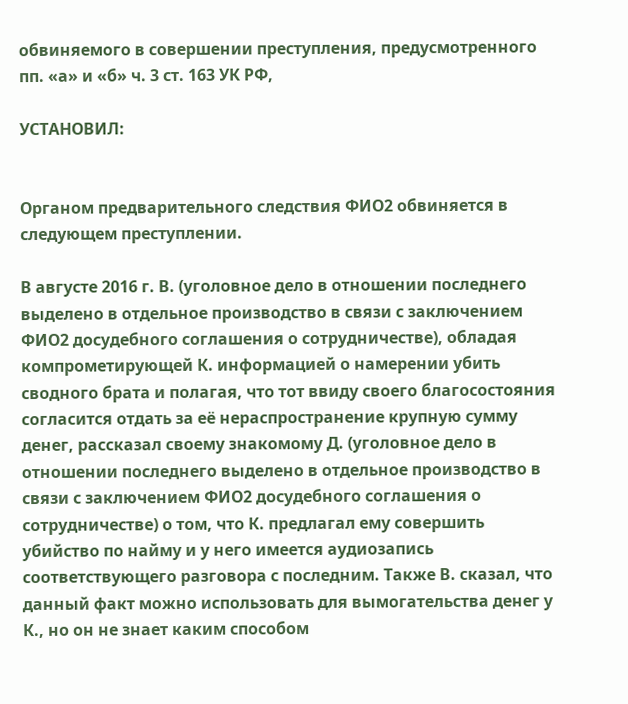обвиняемого в совершении преступления, предусмотренного пп. «а» и «б» ч. 3 ст. 163 УК РФ,

УСТАНОВИЛ:


Органом предварительного следствия ФИО2 обвиняется в следующем преступлении.

В августе 2016 г. В. (уголовное дело в отношении последнего выделено в отдельное производство в связи с заключением ФИО2 досудебного соглашения о сотрудничестве), обладая компрометирующей К. информацией о намерении убить сводного брата и полагая, что тот ввиду своего благосостояния согласится отдать за её нераспространение крупную сумму денег, рассказал своему знакомому Д. (уголовное дело в отношении последнего выделено в отдельное производство в связи с заключением ФИО2 досудебного соглашения о сотрудничестве) о том, что К. предлагал ему совершить убийство по найму и у него имеется аудиозапись соответствующего разговора с последним. Также В. сказал, что данный факт можно использовать для вымогательства денег у К., но он не знает каким способом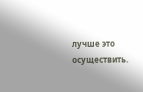лучше это осуществить.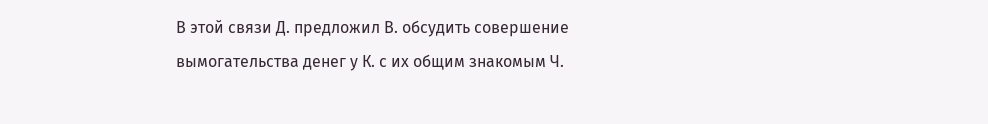В этой связи Д. предложил В. обсудить совершение вымогательства денег у К. с их общим знакомым Ч.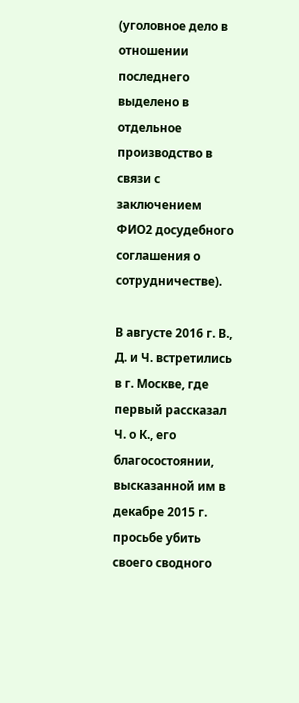(уголовное дело в отношении последнего выделено в отдельное производство в связи с заключением ФИО2 досудебного соглашения о сотрудничестве).

В августе 2016 г. В., Д. и Ч. встретились в г. Москве, где первый рассказал Ч. о К., его благосостоянии, высказанной им в декабре 2015 г. просьбе убить своего сводного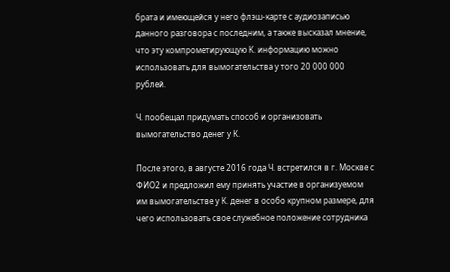брата и имеющейся у него флэш-карте с аудиозаписью данного разговора с последним, а также высказал мнение, что эту компрометирующую К. информацию можно использовать для вымогательства у того 20 000 000 рублей.

Ч. пообещал придумать способ и организовать вымогательство денег у К.

После этого, в августе 2016 года Ч. встретился в г. Москве с ФИО2 и предложил ему принять участие в организуемом им вымогательстве у К. денег в особо крупном размере, для чего использовать свое служебное положение сотрудника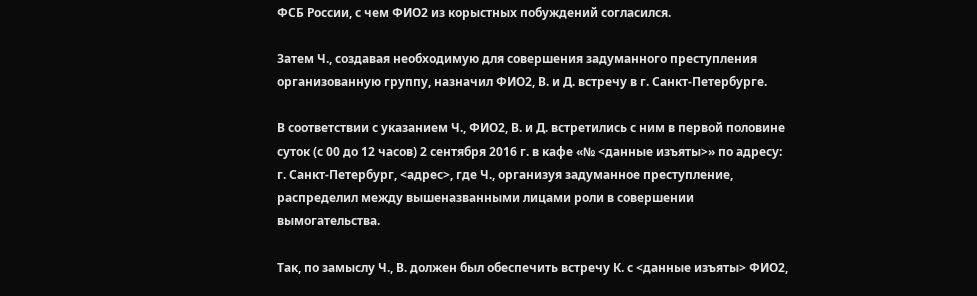ФСБ России, с чем ФИО2 из корыстных побуждений согласился.

Затем Ч., создавая необходимую для совершения задуманного преступления организованную группу, назначил ФИО2, В. и Д. встречу в г. Санкт-Петербурге.

В соответствии с указанием Ч., ФИО2, В. и Д. встретились с ним в первой половине суток (с 00 до 12 часов) 2 сентября 2016 г. в кафе «№ <данные изъяты>» по адресу: г. Санкт-Петербург, <адрес>, где Ч., организуя задуманное преступление, распределил между вышеназванными лицами роли в совершении вымогательства.

Так, по замыслу Ч., В. должен был обеспечить встречу К. с <данные изъяты> ФИО2,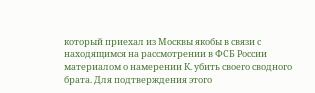который приехал из Москвы якобы в связи с находящимся на рассмотрении в ФСБ России материалом о намерении К. убить своего сводного брата. Для подтверждения этого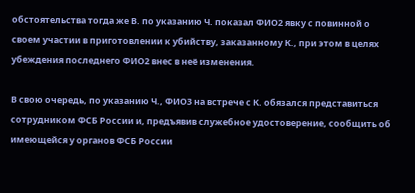обстоятельства тогда же В. по указанию Ч. показал ФИО2 явку с повинной о своем участии в приготовлении к убийству, заказанному К., при этом в целях убеждения последнего ФИО2 внес в неё изменения.

В свою очередь, по указанию Ч., ФИО3 на встрече с К. обязался представиться сотрудником ФСБ России и, предъявив служебное удостоверение, сообщить об имеющейся у органов ФСБ России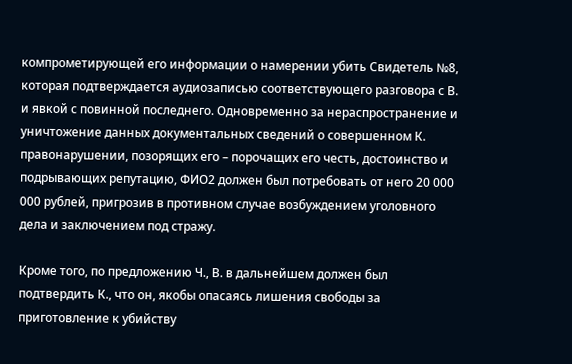компрометирующей его информации о намерении убить Свидетель №8, которая подтверждается аудиозаписью соответствующего разговора с В. и явкой с повинной последнего. Одновременно за нераспространение и уничтожение данных документальных сведений о совершенном К. правонарушении, позорящих его – порочащих его честь, достоинство и подрывающих репутацию, ФИО2 должен был потребовать от него 20 000 000 рублей, пригрозив в противном случае возбуждением уголовного дела и заключением под стражу.

Кроме того, по предложению Ч., В. в дальнейшем должен был подтвердить К., что он, якобы опасаясь лишения свободы за приготовление к убийству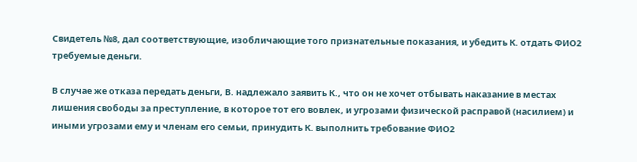Свидетель №8, дал соответствующие, изобличающие того признательные показания, и убедить К. отдать ФИО2 требуемые деньги.

В случае же отказа передать деньги, В. надлежало заявить К., что он не хочет отбывать наказание в местах лишения свободы за преступление, в которое тот его вовлек, и угрозами физической расправой (насилием) и иными угрозами ему и членам его семьи, принудить К. выполнить требование ФИО2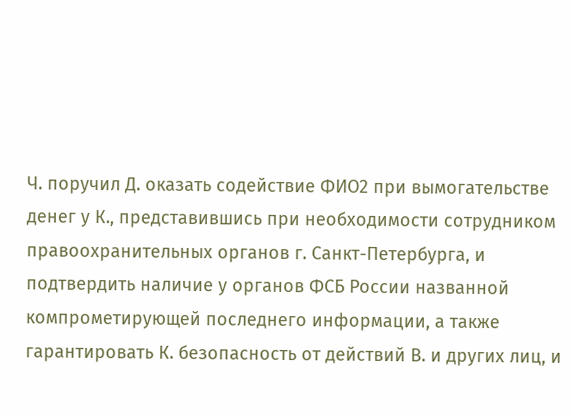Ч. поручил Д. оказать содействие ФИО2 при вымогательстве денег у К., представившись при необходимости сотрудником правоохранительных органов г. Санкт-Петербурга, и подтвердить наличие у органов ФСБ России названной компрометирующей последнего информации, а также гарантировать К. безопасность от действий В. и других лиц, и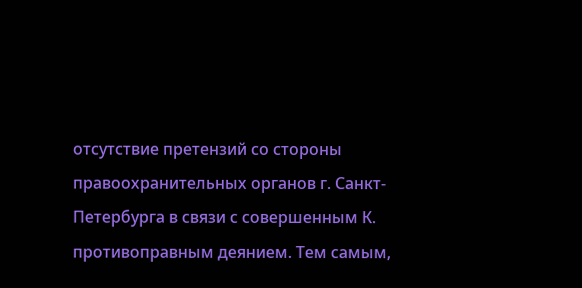отсутствие претензий со стороны правоохранительных органов г. Санкт-Петербурга в связи с совершенным К. противоправным деянием. Тем самым,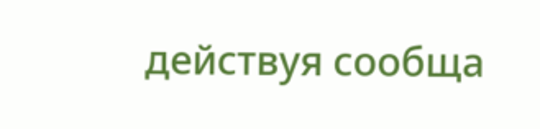действуя сообща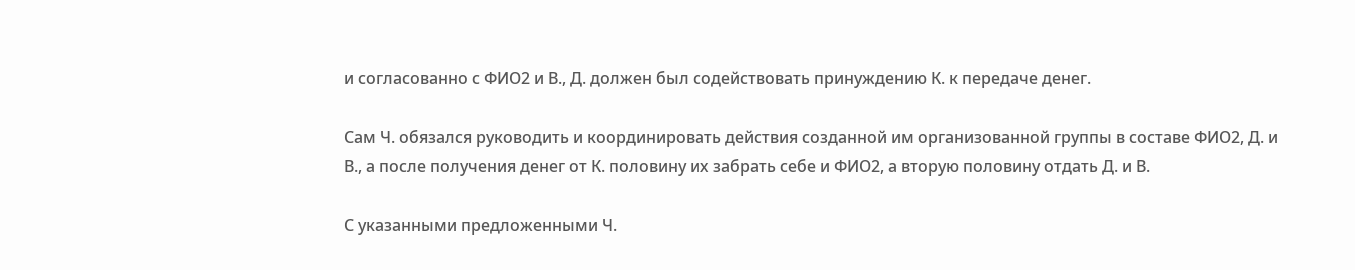и согласованно с ФИО2 и В., Д. должен был содействовать принуждению К. к передаче денег.

Сам Ч. обязался руководить и координировать действия созданной им организованной группы в составе ФИО2, Д. и В., а после получения денег от К. половину их забрать себе и ФИО2, а вторую половину отдать Д. и В.

С указанными предложенными Ч.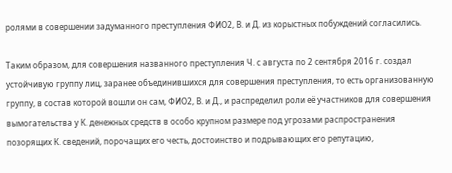ролями в совершении задуманного преступления ФИО2, В. и Д. из корыстных побуждений согласились.

Таким образом, для совершения названного преступления Ч. с августа по 2 сентября 2016 г. создал устойчивую группу лиц, заранее объединившихся для совершения преступления, то есть организованную группу, в состав которой вошли он сам, ФИО2, В. и Д., и распределил роли её участников для совершения вымогательства у К. денежных средств в особо крупном размере под угрозами распространения позорящих К. сведений, порочащих его честь, достоинство и подрывающих его репутацию,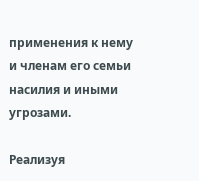применения к нему и членам его семьи насилия и иными угрозами.

Реализуя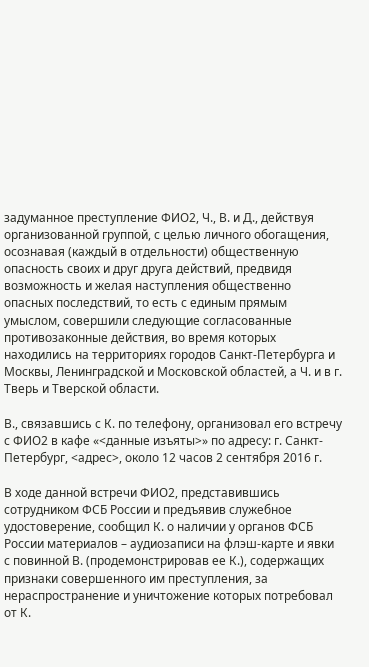задуманное преступление ФИО2, Ч., В. и Д., действуя организованной группой, с целью личного обогащения, осознавая (каждый в отдельности) общественную опасность своих и друг друга действий, предвидя возможность и желая наступления общественно опасных последствий, то есть с единым прямым умыслом, совершили следующие согласованные противозаконные действия, во время которых находились на территориях городов Санкт-Петербурга и Москвы, Ленинградской и Московской областей, а Ч. и в г. Тверь и Тверской области.

В., связавшись с К. по телефону, организовал его встречу с ФИО2 в кафе «<данные изъяты>» по адресу: г. Санкт-Петербург, <адрес>, около 12 часов 2 сентября 2016 г.

В ходе данной встречи ФИО2, представившись сотрудником ФСБ России и предъявив служебное удостоверение, сообщил К. о наличии у органов ФСБ России материалов – аудиозаписи на флэш-карте и явки с повинной В. (продемонстрировав ее К.), содержащих признаки совершенного им преступления, за нераспространение и уничтожение которых потребовал от К.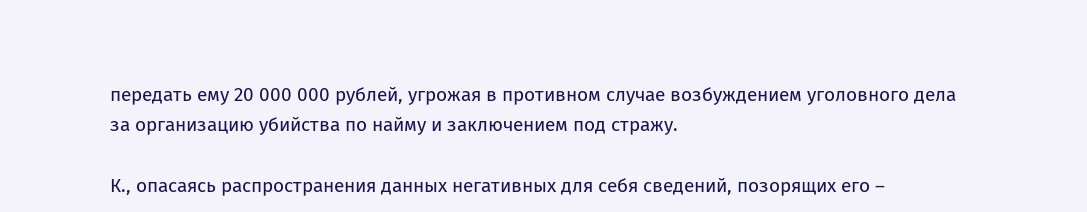передать ему 20 000 000 рублей, угрожая в противном случае возбуждением уголовного дела за организацию убийства по найму и заключением под стражу.

К., опасаясь распространения данных негативных для себя сведений, позорящих его –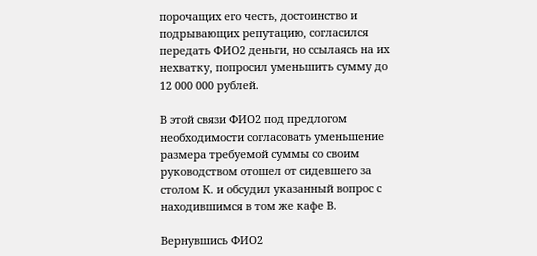порочащих его честь, достоинство и подрывающих репутацию, согласился передать ФИО2 деньги, но ссылаясь на их нехватку, попросил уменьшить сумму до 12 000 000 рублей.

В этой связи ФИО2 под предлогом необходимости согласовать уменьшение размера требуемой суммы со своим руководством отошел от сидевшего за столом К. и обсудил указанный вопрос с находившимся в том же кафе В.

Вернувшись ФИО2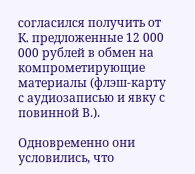согласился получить от К. предложенные 12 000 000 рублей в обмен на компрометирующие материалы (флэш-карту с аудиозаписью и явку с повинной В.).

Одновременно они условились, что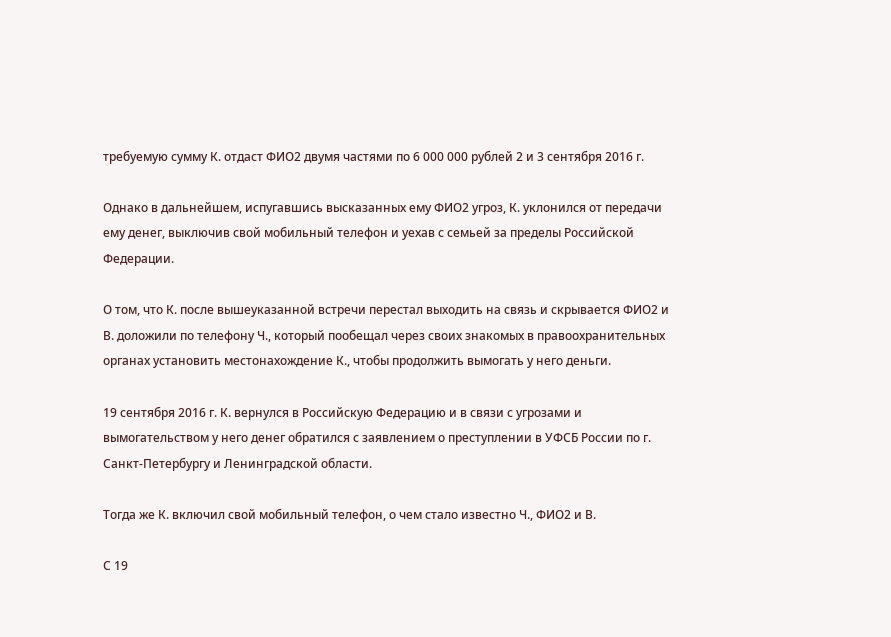требуемую сумму К. отдаст ФИО2 двумя частями по 6 000 000 рублей 2 и 3 сентября 2016 г.

Однако в дальнейшем, испугавшись высказанных ему ФИО2 угроз, К. уклонился от передачи ему денег, выключив свой мобильный телефон и уехав с семьей за пределы Российской Федерации.

О том, что К. после вышеуказанной встречи перестал выходить на связь и скрывается ФИО2 и В. доложили по телефону Ч., который пообещал через своих знакомых в правоохранительных органах установить местонахождение К., чтобы продолжить вымогать у него деньги.

19 сентября 2016 г. К. вернулся в Российскую Федерацию и в связи с угрозами и вымогательством у него денег обратился с заявлением о преступлении в УФСБ России по г. Санкт-Петербургу и Ленинградской области.

Тогда же К. включил свой мобильный телефон, о чем стало известно Ч., ФИО2 и В.

С 19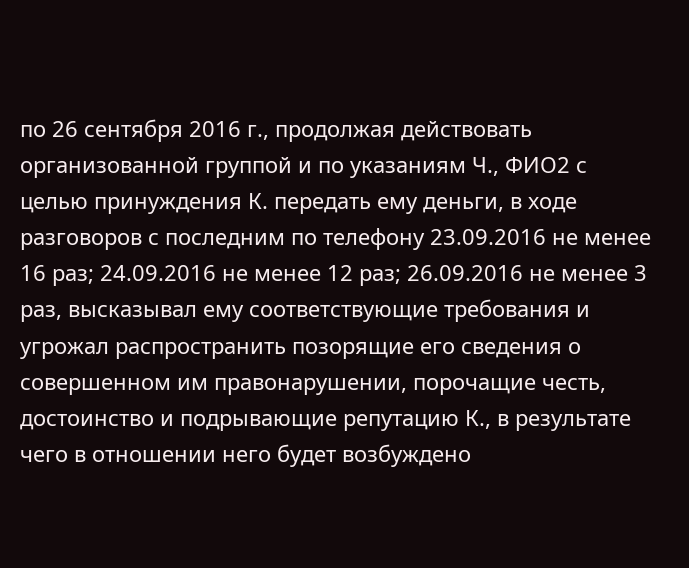по 26 сентября 2016 г., продолжая действовать организованной группой и по указаниям Ч., ФИО2 с целью принуждения К. передать ему деньги, в ходе разговоров с последним по телефону 23.09.2016 не менее 16 раз; 24.09.2016 не менее 12 раз; 26.09.2016 не менее 3 раз, высказывал ему соответствующие требования и угрожал распространить позорящие его сведения о совершенном им правонарушении, порочащие честь, достоинство и подрывающие репутацию К., в результате чего в отношении него будет возбуждено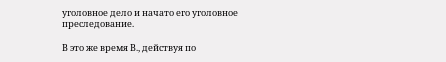уголовное дело и начато его уголовное преследование.

В это же время В., действуя по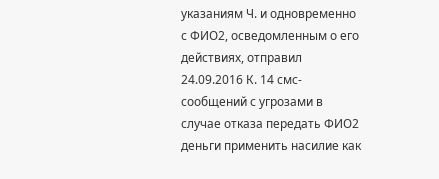указаниям Ч. и одновременно с ФИО2, осведомленным о его действиях, отправил 24.09.2016 К. 14 смс-сообщений с угрозами в случае отказа передать ФИО2 деньги применить насилие как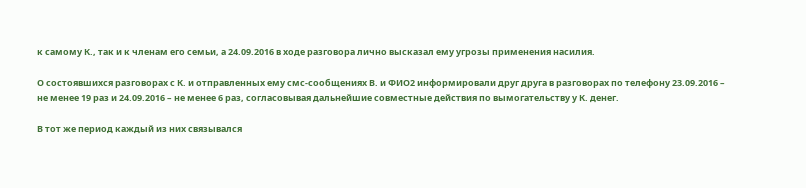к самому К., так и к членам его семьи, а 24.09.2016 в ходе разговора лично высказал ему угрозы применения насилия.

О состоявшихся разговорах с К. и отправленных ему смс-сообщениях В. и ФИО2 информировали друг друга в разговорах по телефону 23.09.2016 – не менее 19 раз и 24.09.2016 – не менее 6 раз, согласовывая дальнейшие совместные действия по вымогательству у К. денег.

В тот же период каждый из них связывался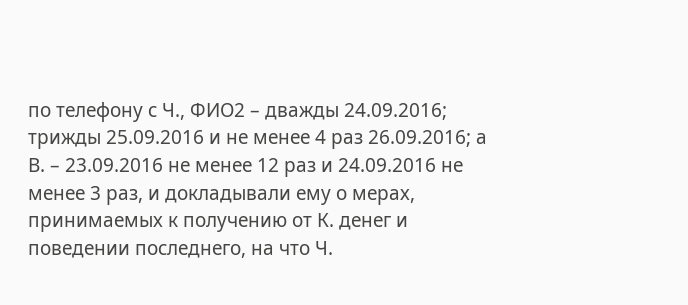по телефону с Ч., ФИО2 – дважды 24.09.2016; трижды 25.09.2016 и не менее 4 раз 26.09.2016; а В. – 23.09.2016 не менее 12 раз и 24.09.2016 не менее 3 раз, и докладывали ему о мерах, принимаемых к получению от К. денег и поведении последнего, на что Ч.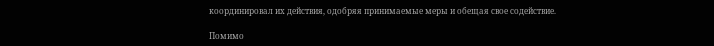координировал их действия, одобряя принимаемые меры и обещая свое содействие.

Помимо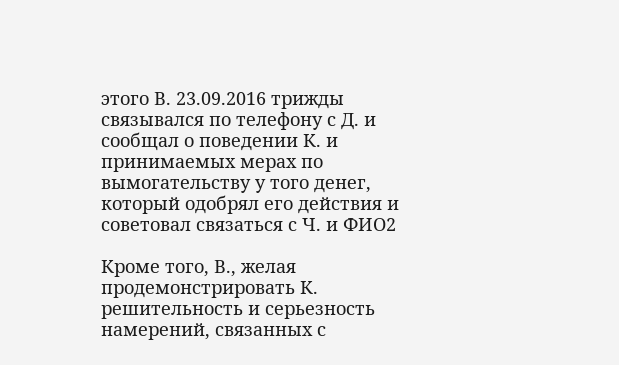этого В. 23.09.2016 трижды связывался по телефону с Д. и сообщал о поведении К. и принимаемых мерах по вымогательству у того денег, который одобрял его действия и советовал связаться с Ч. и ФИО2

Кроме того, В., желая продемонстрировать К. решительность и серьезность намерений, связанных с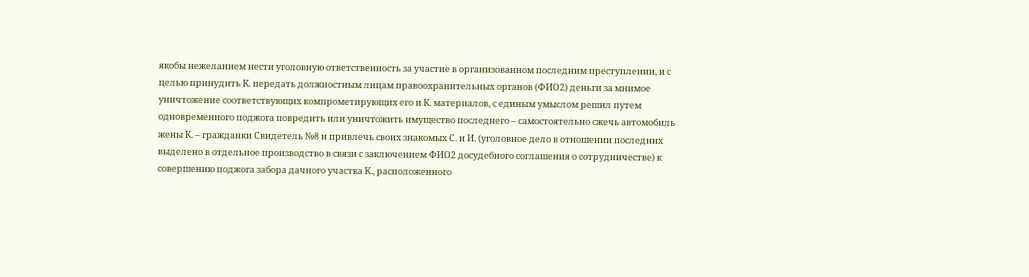якобы нежеланием нести уголовную ответственность за участие в организованном последним преступлении, и с целью принудить К. передать должностным лицам правоохранительных органов (ФИО2) деньги за мнимое уничтожение соответствующих компрометирующих его и К. материалов, с единым умыслом решил путем одновременного поджога повредить или уничтожить имущество последнего – самостоятельно сжечь автомобиль жены К. – гражданки Свидетель №8 и привлечь своих знакомых С. и И. (уголовное дело в отношении последних выделено в отдельное производство в связи с заключением ФИО2 досудебного соглашения о сотрудничестве) к совершению поджога забора дачного участка К., расположенного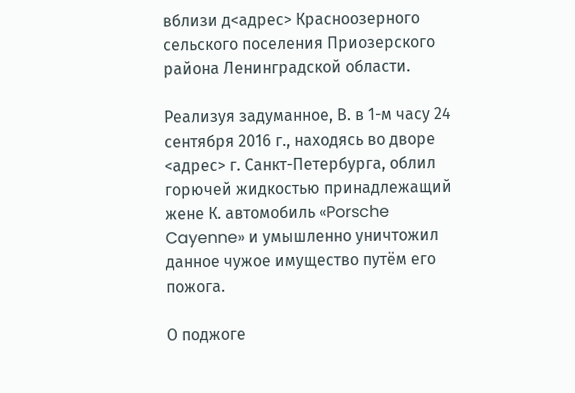вблизи д<адрес> Красноозерного сельского поселения Приозерского района Ленинградской области.

Реализуя задуманное, В. в 1-м часу 24 сентября 2016 г., находясь во дворе <адрес> г. Санкт-Петербурга, облил горючей жидкостью принадлежащий жене К. автомобиль «Porsche Cayenne» и умышленно уничтожил данное чужое имущество путём его пожога.

О поджоге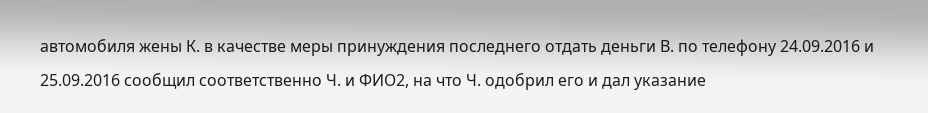автомобиля жены К. в качестве меры принуждения последнего отдать деньги В. по телефону 24.09.2016 и 25.09.2016 сообщил соответственно Ч. и ФИО2, на что Ч. одобрил его и дал указание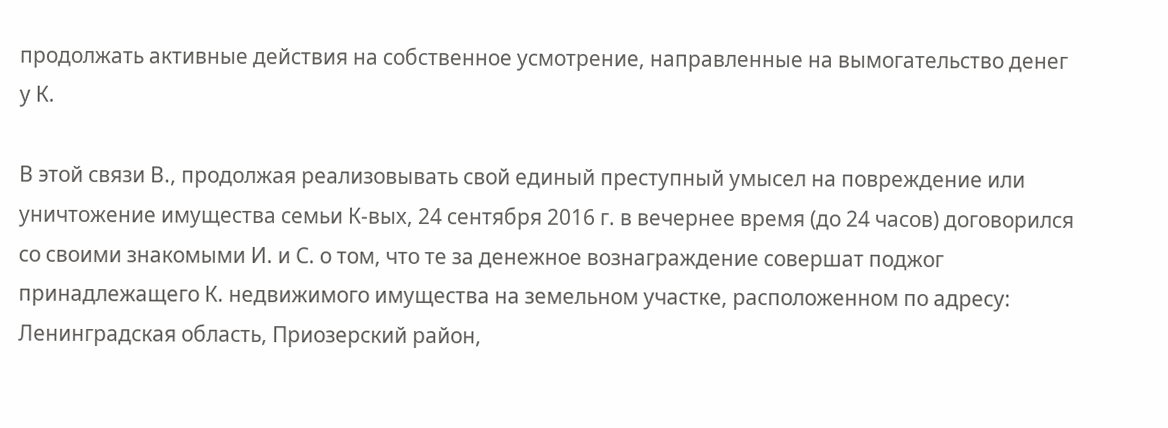продолжать активные действия на собственное усмотрение, направленные на вымогательство денег у К.

В этой связи В., продолжая реализовывать свой единый преступный умысел на повреждение или уничтожение имущества семьи К-вых, 24 сентября 2016 г. в вечернее время (до 24 часов) договорился со своими знакомыми И. и С. о том, что те за денежное вознаграждение совершат поджог принадлежащего К. недвижимого имущества на земельном участке, расположенном по адресу: Ленинградская область, Приозерский район,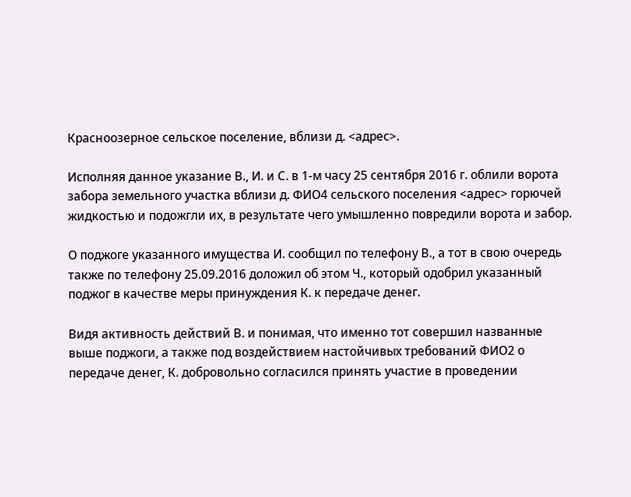Красноозерное сельское поселение, вблизи д. <адрес>.

Исполняя данное указание В., И. и С. в 1-м часу 25 сентября 2016 г. облили ворота забора земельного участка вблизи д. ФИО4 сельского поселения <адрес> горючей жидкостью и подожгли их, в результате чего умышленно повредили ворота и забор.

О поджоге указанного имущества И. сообщил по телефону В., а тот в свою очередь также по телефону 25.09.2016 доложил об этом Ч., который одобрил указанный поджог в качестве меры принуждения К. к передаче денег.

Видя активность действий В. и понимая, что именно тот совершил названные выше поджоги, а также под воздействием настойчивых требований ФИО2 о передаче денег, К. добровольно согласился принять участие в проведении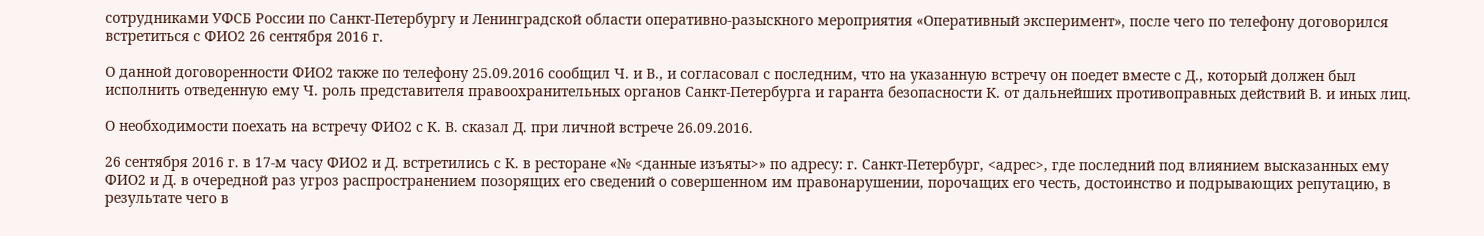сотрудниками УФСБ России по Санкт-Петербургу и Ленинградской области оперативно-разыскного мероприятия «Оперативный эксперимент», после чего по телефону договорился встретиться с ФИО2 26 сентября 2016 г.

О данной договоренности ФИО2 также по телефону 25.09.2016 сообщил Ч. и В., и согласовал с последним, что на указанную встречу он поедет вместе с Д., который должен был исполнить отведенную ему Ч. роль представителя правоохранительных органов Санкт-Петербурга и гаранта безопасности К. от дальнейших противоправных действий В. и иных лиц.

О необходимости поехать на встречу ФИО2 с К. В. сказал Д. при личной встрече 26.09.2016.

26 сентября 2016 г. в 17-м часу ФИО2 и Д. встретились с К. в ресторане «№ <данные изъяты>» по адресу: г. Санкт-Петербург, <адрес>, где последний под влиянием высказанных ему ФИО2 и Д. в очередной раз угроз распространением позорящих его сведений о совершенном им правонарушении, порочащих его честь, достоинство и подрывающих репутацию, в результате чего в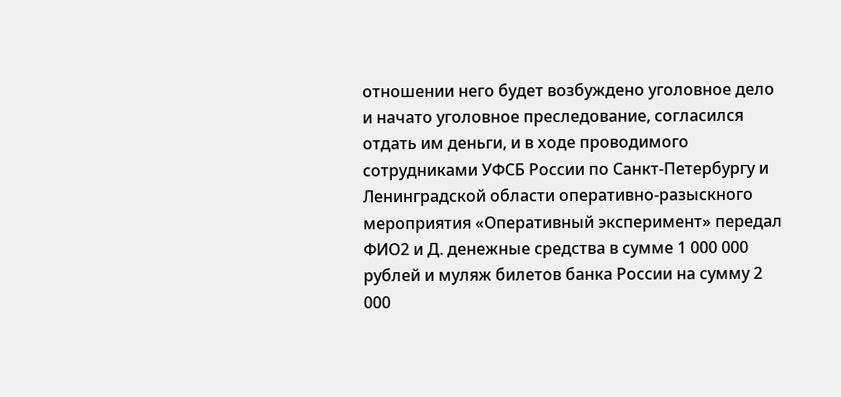отношении него будет возбуждено уголовное дело и начато уголовное преследование, согласился отдать им деньги, и в ходе проводимого сотрудниками УФСБ России по Санкт-Петербургу и Ленинградской области оперативно-разыскного мероприятия «Оперативный эксперимент» передал ФИО2 и Д. денежные средства в сумме 1 000 000 рублей и муляж билетов банка России на сумму 2 000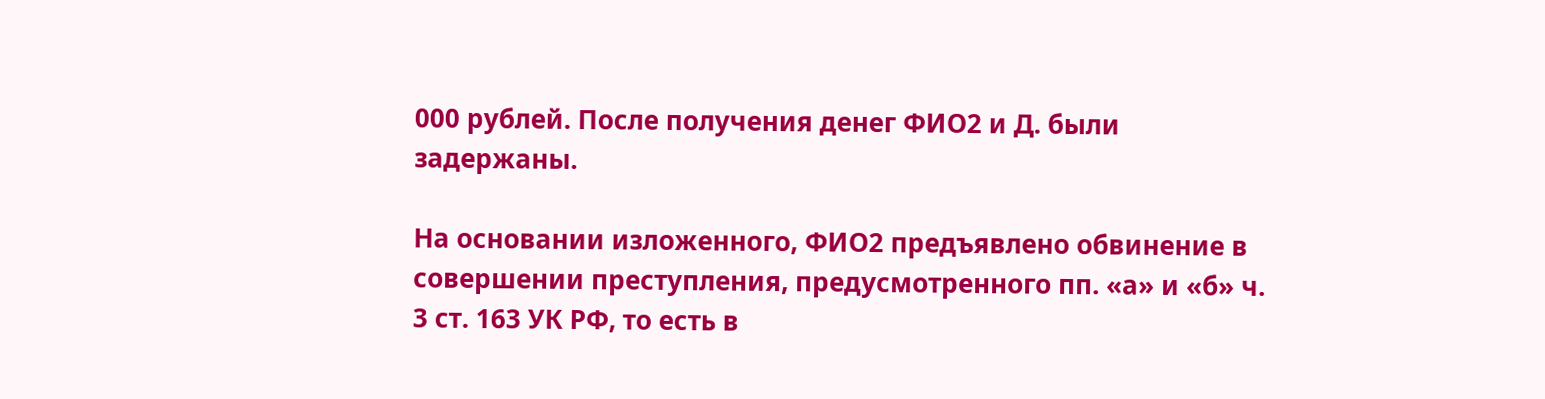000 рублей. После получения денег ФИО2 и Д. были задержаны.

На основании изложенного, ФИО2 предъявлено обвинение в совершении преступления, предусмотренного пп. «а» и «б» ч. 3 ст. 163 УК РФ, то есть в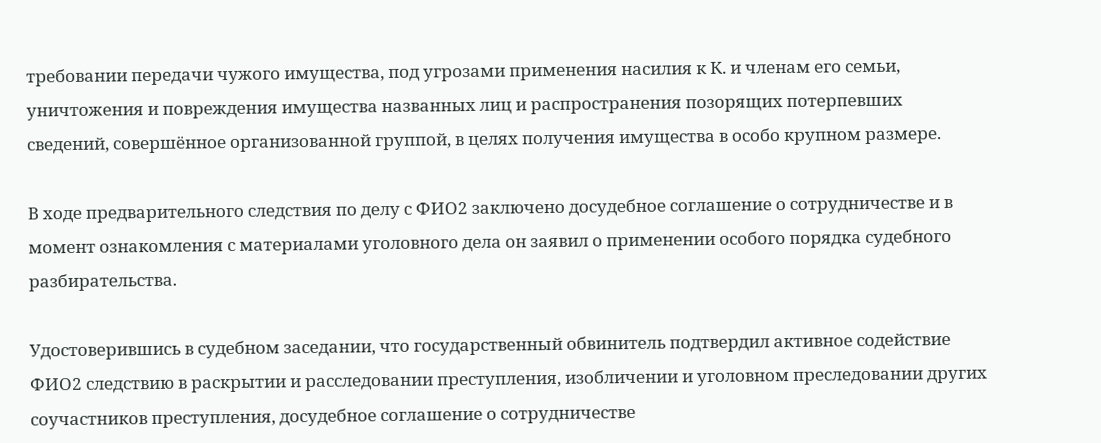требовании передачи чужого имущества, под угрозами применения насилия к К. и членам его семьи, уничтожения и повреждения имущества названных лиц и распространения позорящих потерпевших сведений, совершённое организованной группой, в целях получения имущества в особо крупном размере.

В ходе предварительного следствия по делу с ФИО2 заключено досудебное соглашение о сотрудничестве и в момент ознакомления с материалами уголовного дела он заявил о применении особого порядка судебного разбирательства.

Удостоверившись в судебном заседании, что государственный обвинитель подтвердил активное содействие ФИО2 следствию в раскрытии и расследовании преступления, изобличении и уголовном преследовании других соучастников преступления, досудебное соглашение о сотрудничестве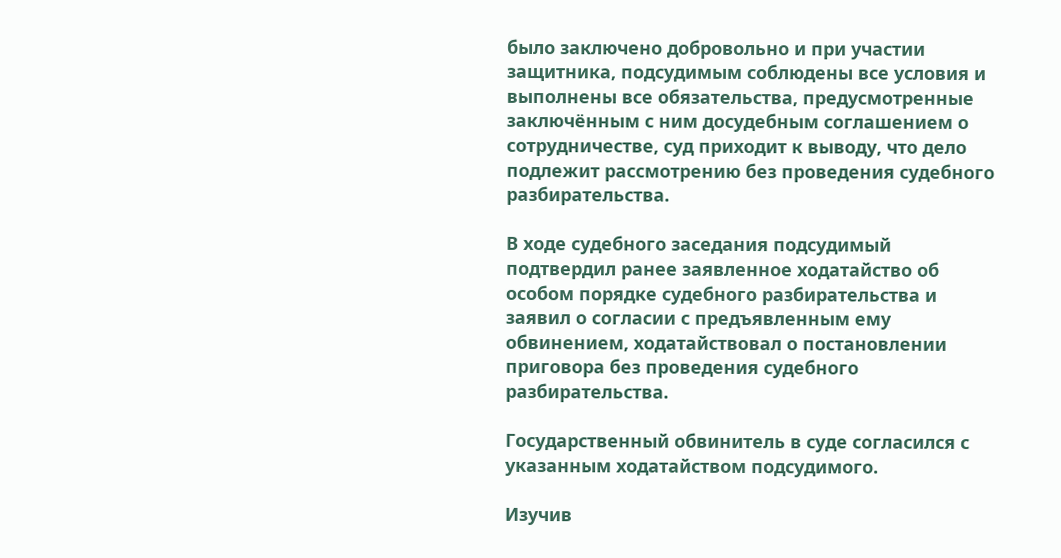было заключено добровольно и при участии защитника, подсудимым соблюдены все условия и выполнены все обязательства, предусмотренные заключённым с ним досудебным соглашением о сотрудничестве, суд приходит к выводу, что дело подлежит рассмотрению без проведения судебного разбирательства.

В ходе судебного заседания подсудимый подтвердил ранее заявленное ходатайство об особом порядке судебного разбирательства и заявил о согласии с предъявленным ему обвинением, ходатайствовал о постановлении приговора без проведения судебного разбирательства.

Государственный обвинитель в суде согласился с указанным ходатайством подсудимого.

Изучив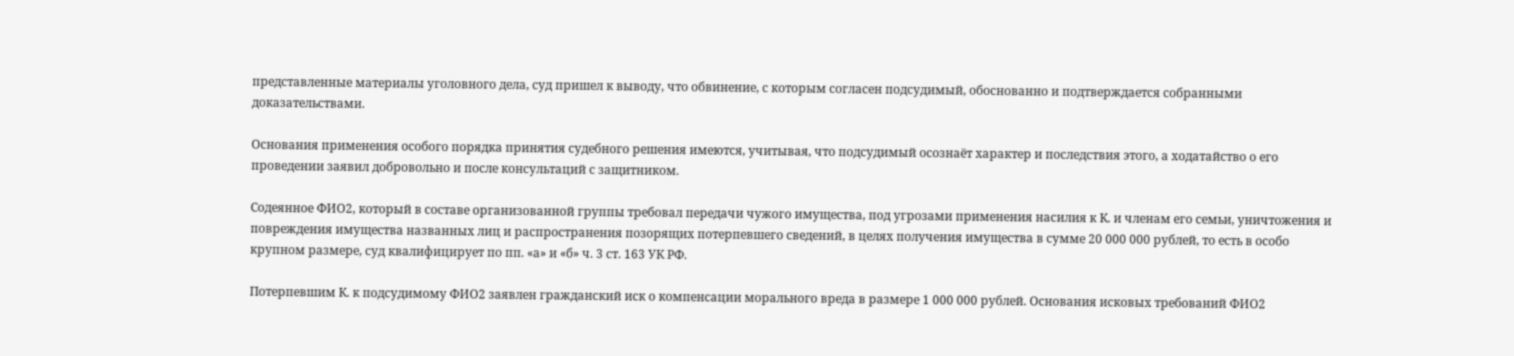представленные материалы уголовного дела, суд пришел к выводу, что обвинение, с которым согласен подсудимый, обоснованно и подтверждается собранными доказательствами.

Основания применения особого порядка принятия судебного решения имеются, учитывая, что подсудимый осознаёт характер и последствия этого, а ходатайство о его проведении заявил добровольно и после консультаций с защитником.

Содеянное ФИО2, который в составе организованной группы требовал передачи чужого имущества, под угрозами применения насилия к К. и членам его семьи, уничтожения и повреждения имущества названных лиц и распространения позорящих потерпевшего сведений, в целях получения имущества в сумме 20 000 000 рублей, то есть в особо крупном размере, суд квалифицирует по пп. «а» и «б» ч. 3 ст. 163 УК РФ.

Потерпевшим К. к подсудимому ФИО2 заявлен гражданский иск о компенсации морального вреда в размере 1 000 000 рублей. Основания исковых требований ФИО2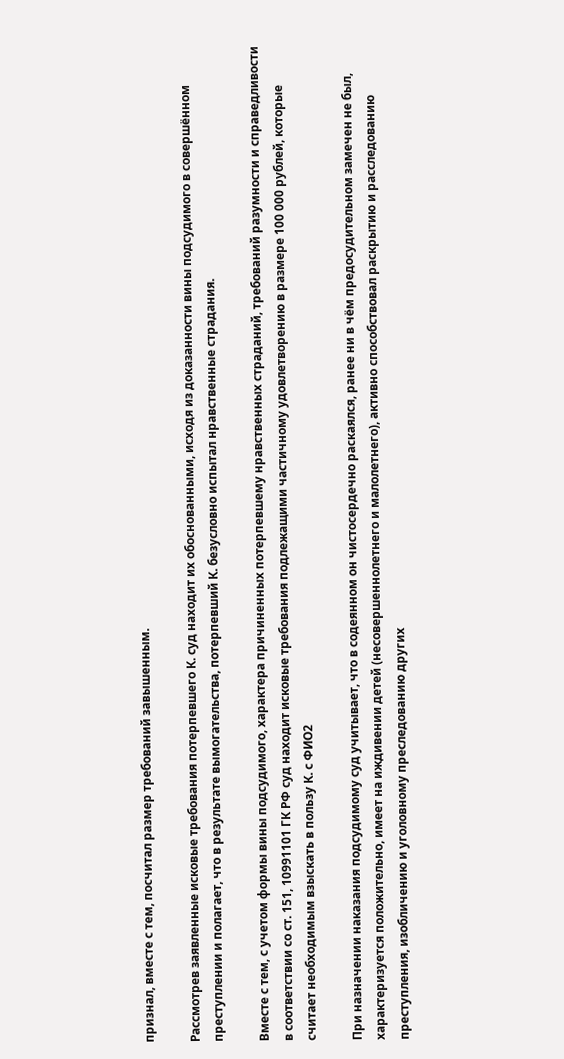признал, вместе с тем, посчитал размер требований завышенным.

Рассмотрев заявленные исковые требования потерпевшего К. суд находит их обоснованными, исходя из доказанности вины подсудимого в совершённом преступлении и полагает, что в результате вымогательства, потерпевший К. безусловно испытал нравственные страдания.

Вместе с тем, с учетом формы вины подсудимого, характера причиненных потерпевшему нравственных страданий, требований разумности и справедливости в соответствии со ст. 151, 10991101 ГК РФ суд находит исковые требования подлежащими частичному удовлетворению в размере 100 000 рублей, которые считает необходимым взыскать в пользу К. с ФИО2

При назначении наказания подсудимому суд учитывает, что в содеянном он чистосердечно раскаялся, ранее ни в чём предосудительном замечен не был, характеризуется положительно, имеет на иждивении детей (несовершеннолетнего и малолетнего), активно способствовал раскрытию и расследованию преступления, изобличению и уголовному преследованию других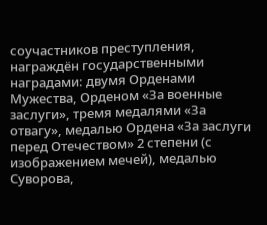соучастников преступления, награждён государственными наградами: двумя Орденами Мужества, Орденом «За военные заслуги», тремя медалями «За отвагу», медалью Ордена «За заслуги перед Отечеством» 2 степени (с изображением мечей), медалью Суворова,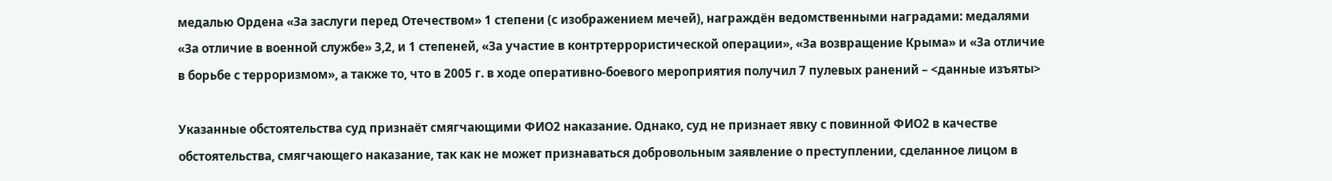медалью Ордена «За заслуги перед Отечеством» 1 степени (с изображением мечей), награждён ведомственными наградами: медалями «За отличие в военной службе» 3,2, и 1 степеней, «За участие в контртеррористической операции», «За возвращение Крыма» и «За отличие в борьбе с терроризмом», а также то, что в 2005 г. в ходе оперативно-боевого мероприятия получил 7 пулевых ранений – <данные изъяты>

Указанные обстоятельства суд признаёт смягчающими ФИО2 наказание. Однако, суд не признает явку с повинной ФИО2 в качестве обстоятельства, смягчающего наказание, так как не может признаваться добровольным заявление о преступлении, сделанное лицом в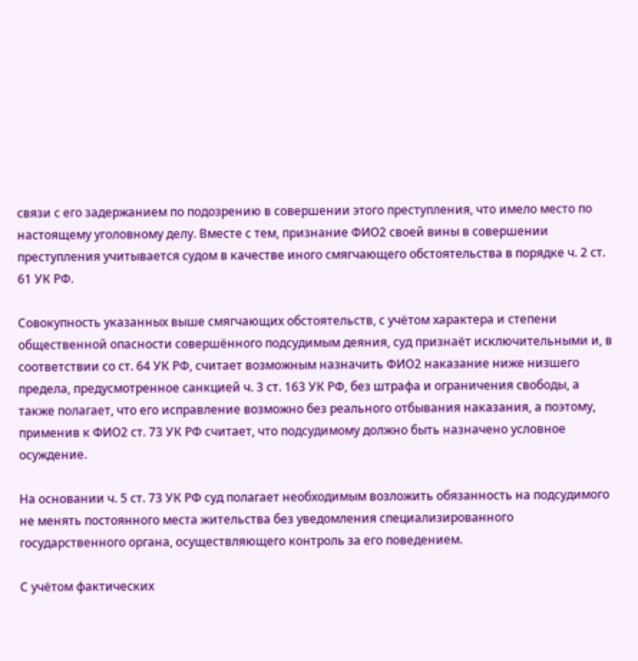связи с его задержанием по подозрению в совершении этого преступления, что имело место по настоящему уголовному делу. Вместе с тем, признание ФИО2 своей вины в совершении преступления учитывается судом в качестве иного смягчающего обстоятельства в порядке ч. 2 ст. 61 УК РФ.

Совокупность указанных выше смягчающих обстоятельств, с учётом характера и степени общественной опасности совершённого подсудимым деяния, суд признаёт исключительными и, в соответствии со ст. 64 УК РФ, считает возможным назначить ФИО2 наказание ниже низшего предела, предусмотренное санкцией ч. 3 ст. 163 УК РФ, без штрафа и ограничения свободы, а также полагает, что его исправление возможно без реального отбывания наказания, а поэтому, применив к ФИО2 ст. 73 УК РФ считает, что подсудимому должно быть назначено условное осуждение.

На основании ч. 5 ст. 73 УК РФ суд полагает необходимым возложить обязанность на подсудимого не менять постоянного места жительства без уведомления специализированного государственного органа, осуществляющего контроль за его поведением.

С учётом фактических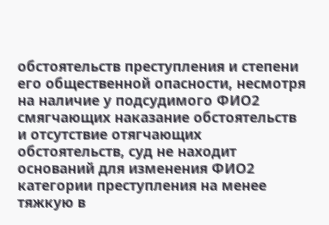обстоятельств преступления и степени его общественной опасности, несмотря на наличие у подсудимого ФИО2 смягчающих наказание обстоятельств и отсутствие отягчающих обстоятельств, суд не находит оснований для изменения ФИО2 категории преступления на менее тяжкую в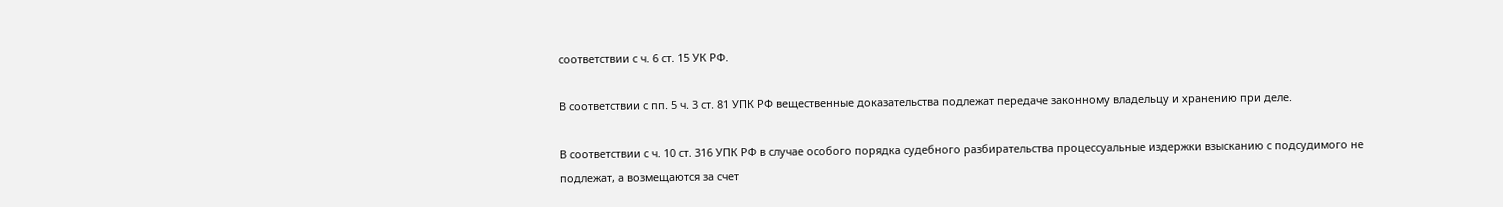соответствии с ч. 6 ст. 15 УК РФ.

В соответствии с пп. 5 ч. 3 ст. 81 УПК РФ вещественные доказательства подлежат передаче законному владельцу и хранению при деле.

В соответствии с ч. 10 ст. 316 УПК РФ в случае особого порядка судебного разбирательства процессуальные издержки взысканию с подсудимого не подлежат, а возмещаются за счет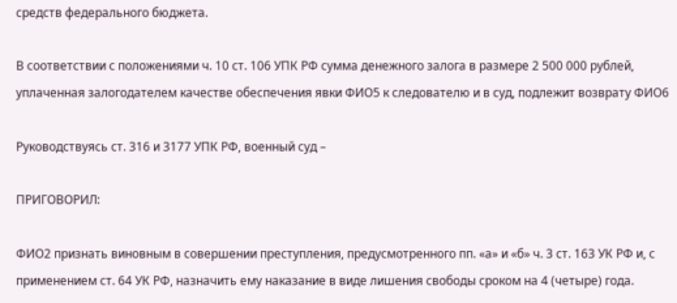средств федерального бюджета.

В соответствии с положениями ч. 10 ст. 106 УПК РФ сумма денежного залога в размере 2 500 000 рублей, уплаченная залогодателем качестве обеспечения явки ФИО5 к следователю и в суд, подлежит возврату ФИО6

Руководствуясь ст. 316 и 3177 УПК РФ, военный суд –

ПРИГОВОРИЛ:

ФИО2 признать виновным в совершении преступления, предусмотренного пп. «а» и «б» ч. 3 ст. 163 УК РФ и, с применением ст. 64 УК РФ, назначить ему наказание в виде лишения свободы сроком на 4 (четыре) года.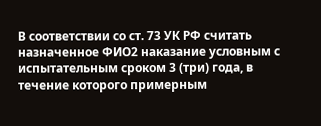В соответствии со ст. 73 УК РФ считать назначенное ФИО2 наказание условным с испытательным сроком 3 (три) года, в течение которого примерным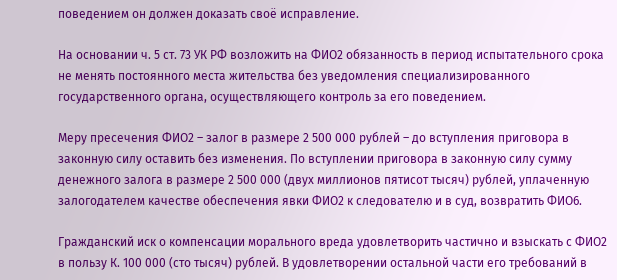поведением он должен доказать своё исправление.

На основании ч. 5 ст. 73 УК РФ возложить на ФИО2 обязанность в период испытательного срока не менять постоянного места жительства без уведомления специализированного государственного органа, осуществляющего контроль за его поведением.

Меру пресечения ФИО2 – залог в размере 2 500 000 рублей – до вступления приговора в законную силу оставить без изменения. По вступлении приговора в законную силу сумму денежного залога в размере 2 500 000 (двух миллионов пятисот тысяч) рублей, уплаченную залогодателем качестве обеспечения явки ФИО2 к следователю и в суд, возвратить ФИО6.

Гражданский иск о компенсации морального вреда удовлетворить частично и взыскать с ФИО2 в пользу К. 100 000 (сто тысяч) рублей. В удовлетворении остальной части его требований в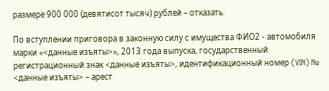размере 900 000 (девятисот тысяч) рублей – отказать.

По вступлении приговора в законную силу с имущества ФИО2 - автомобиля марки «<данные изъяты>», 2013 года выпуска, государственный регистрационный знак <данные изъяты>, идентификационный номер (VIN) № <данные изъяты> – арест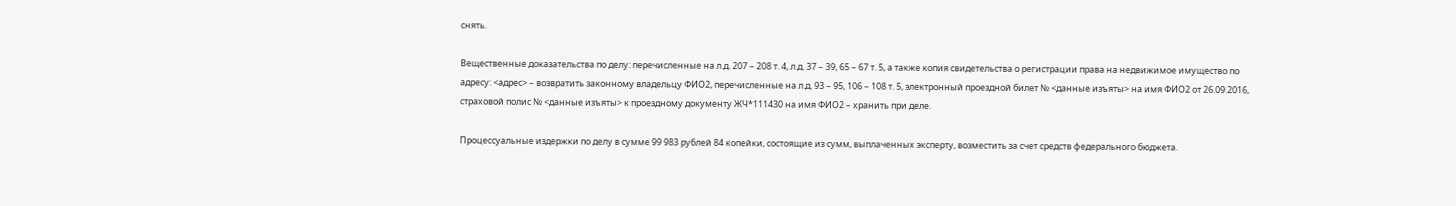снять.

Вещественные доказательства по делу: перечисленные на л.д. 207 – 208 т. 4, л.д. 37 – 39, 65 – 67 т. 5, а также копия свидетельства о регистрации права на недвижимое имущество по адресу: <адрес> – возвратить законному владельцу ФИО2, перечисленные на л.д. 93 – 95, 106 – 108 т. 5, электронный проездной билет № <данные изъяты> на имя ФИО2 от 26.09.2016, страховой полис № <данные изъяты> к проездному документу ЖЧ*111430 на имя ФИО2 – хранить при деле.

Процессуальные издержки по делу в сумме 99 983 рублей 84 копейки, состоящие из сумм, выплаченных эксперту, возместить за счет средств федерального бюджета.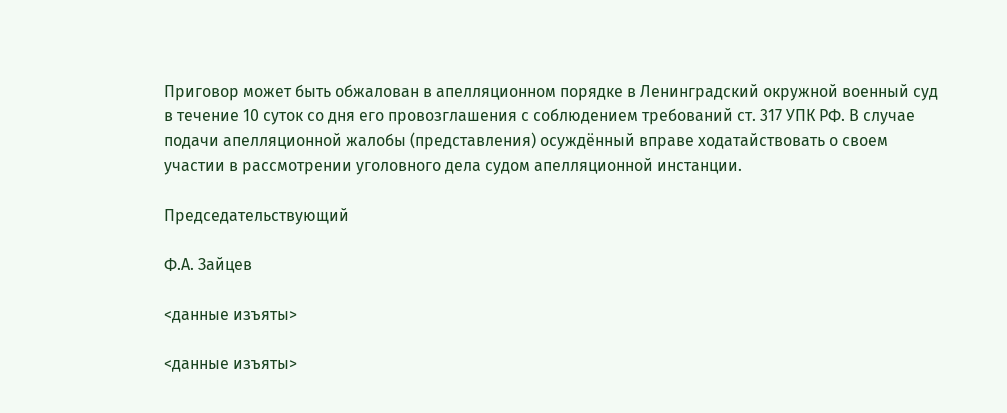Приговор может быть обжалован в апелляционном порядке в Ленинградский окружной военный суд в течение 10 суток со дня его провозглашения с соблюдением требований ст. 317 УПК РФ. В случае подачи апелляционной жалобы (представления) осуждённый вправе ходатайствовать о своем участии в рассмотрении уголовного дела судом апелляционной инстанции.

Председательствующий

Ф.А. Зайцев

<данные изъяты>

<данные изъяты>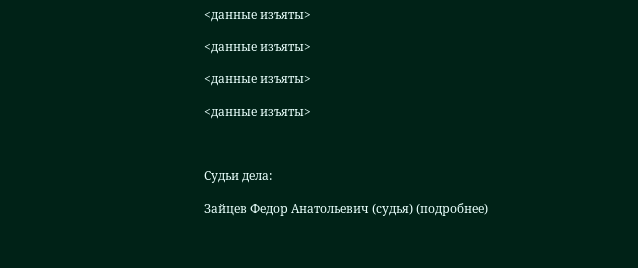<данные изъяты>

<данные изъяты>

<данные изъяты>

<данные изъяты>



Судьи дела:

Зайцев Федор Анатольевич (судья) (подробнее)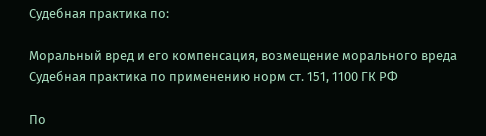Судебная практика по:

Моральный вред и его компенсация, возмещение морального вреда
Судебная практика по применению норм ст. 151, 1100 ГК РФ

По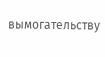вымогательству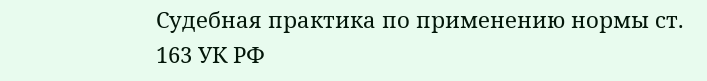Судебная практика по применению нормы ст. 163 УК РФ